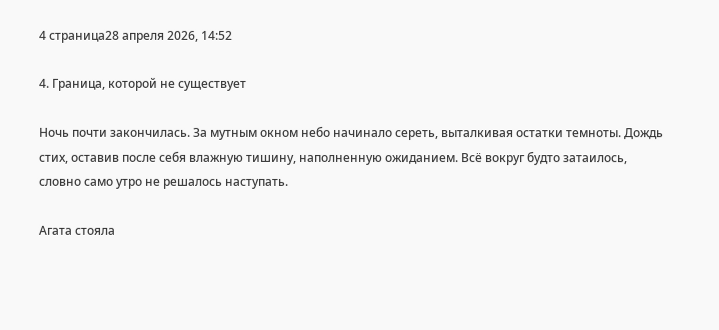4 страница28 апреля 2026, 14:52

4. Граница, которой не существует

Ночь почти закончилась. За мутным окном небо начинало сереть, выталкивая остатки темноты. Дождь стих, оставив после себя влажную тишину, наполненную ожиданием. Всё вокруг будто затаилось, словно само утро не решалось наступать.

Агата стояла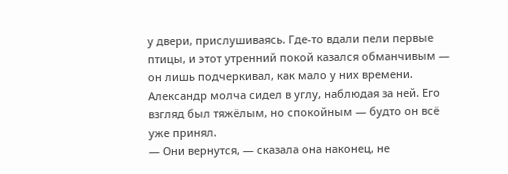у двери, прислушиваясь. Где-то вдали пели первые птицы, и этот утренний покой казался обманчивым — он лишь подчеркивал, как мало у них времени.
Александр молча сидел в углу, наблюдая за ней. Его взгляд был тяжёлым, но спокойным — будто он всё уже принял.
— Они вернутся, — сказала она наконец, не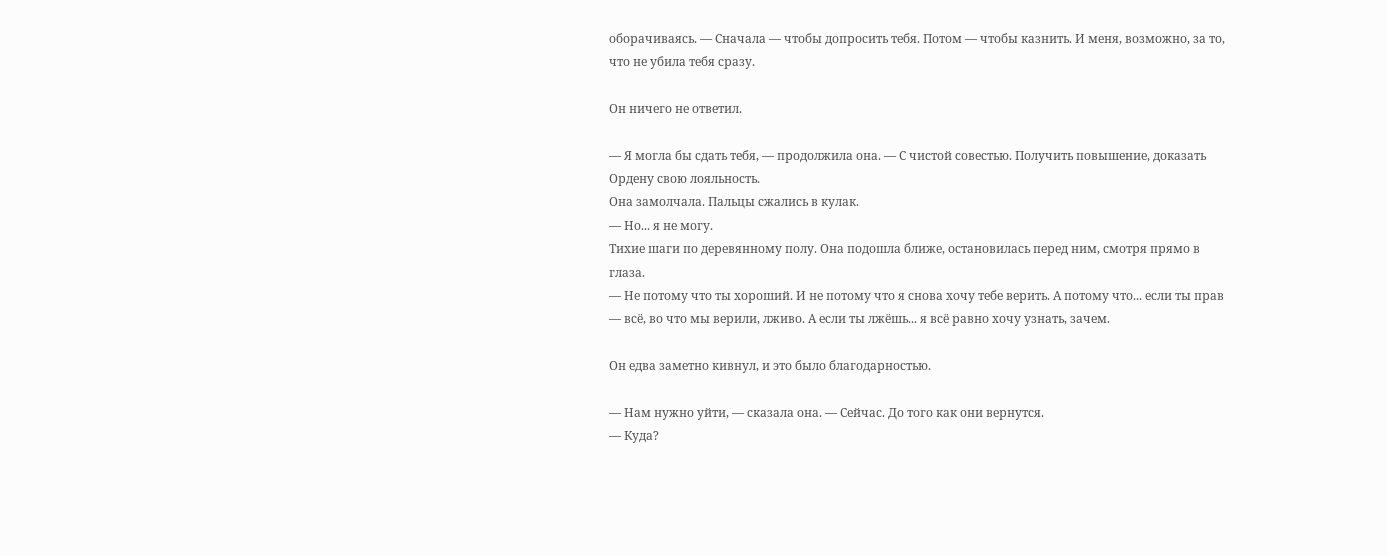оборачиваясь. — Сначала — чтобы допросить тебя. Потом — чтобы казнить. И меня, возможно, за то, что не убила тебя сразу.

Он ничего не ответил.

— Я могла бы сдать тебя, — продолжила она. — С чистой совестью. Получить повышение, доказать Ордену свою лояльность.
Она замолчала. Пальцы сжались в кулак.
— Но... я не могу.
Тихие шаги по деревянному полу. Она подошла ближе, остановилась перед ним, смотря прямо в глаза.
— Не потому что ты хороший. И не потому что я снова хочу тебе верить. А потому что... если ты прав — всё, во что мы верили, лживо. А если ты лжёшь... я всё равно хочу узнать, зачем.

Он едва заметно кивнул, и это было благодарностью.

— Нам нужно уйти, — сказала она. — Сейчас. До того как они вернутся.
— Куда?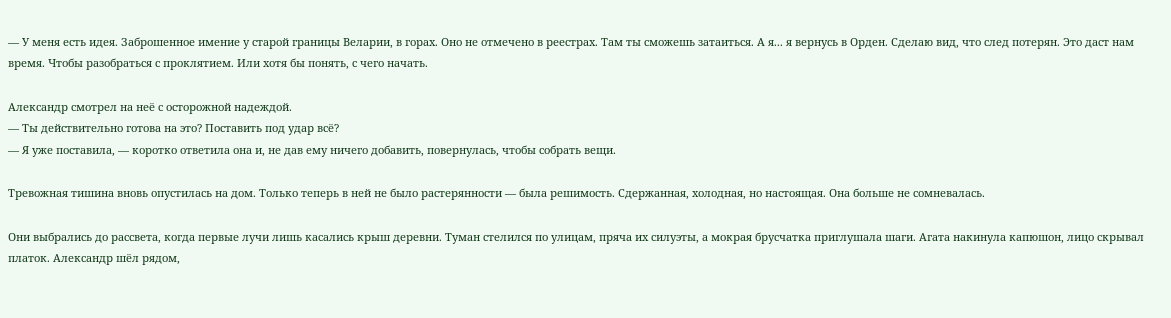— У меня есть идея. Заброшенное имение у старой границы Веларии, в горах. Оно не отмечено в реестрах. Там ты сможешь затаиться. А я... я вернусь в Орден. Сделаю вид, что след потерян. Это даст нам время. Чтобы разобраться с проклятием. Или хотя бы понять, с чего начать.

Александр смотрел на неё с осторожной надеждой.
— Ты действительно готова на это? Поставить под удар всё?
— Я уже поставила, — коротко ответила она и, не дав ему ничего добавить, повернулась, чтобы собрать вещи.

Тревожная тишина вновь опустилась на дом. Только теперь в ней не было растерянности — была решимость. Сдержанная, холодная, но настоящая. Она больше не сомневалась.

Они выбрались до рассвета, когда первые лучи лишь касались крыш деревни. Туман стелился по улицам, пряча их силуэты, а мокрая брусчатка приглушала шаги. Агата накинула капюшон, лицо скрывал платок. Александр шёл рядом,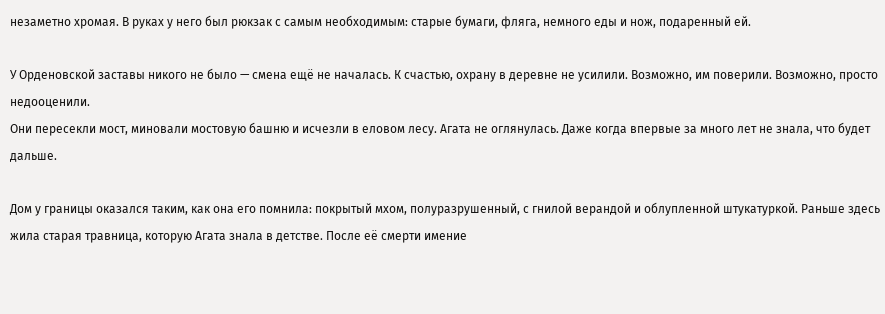незаметно хромая. В руках у него был рюкзак с самым необходимым: старые бумаги, фляга, немного еды и нож, подаренный ей.

У Орденовской заставы никого не было — смена ещё не началась. К счастью, охрану в деревне не усилили. Возможно, им поверили. Возможно, просто недооценили.
Они пересекли мост, миновали мостовую башню и исчезли в еловом лесу. Агата не оглянулась. Даже когда впервые за много лет не знала, что будет дальше.

Дом у границы оказался таким, как она его помнила: покрытый мхом, полуразрушенный, с гнилой верандой и облупленной штукатуркой. Раньше здесь жила старая травница, которую Агата знала в детстве. После её смерти имение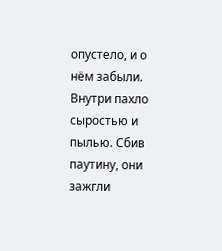опустело, и о нём забыли.
Внутри пахло сыростью и пылью. Сбив паутину, они зажгли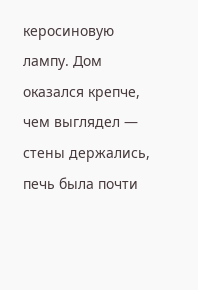керосиновую лампу. Дом оказался крепче, чем выглядел — стены держались, печь была почти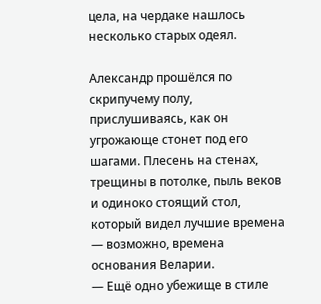цела, на чердаке нашлось несколько старых одеял.

Александр прошёлся по скрипучему полу, прислушиваясь, как он угрожающе стонет под его шагами. Плесень на стенах, трещины в потолке, пыль веков и одиноко стоящий стол, который видел лучшие времена — возможно, времена основания Веларии.
— Ещё одно убежище в стиле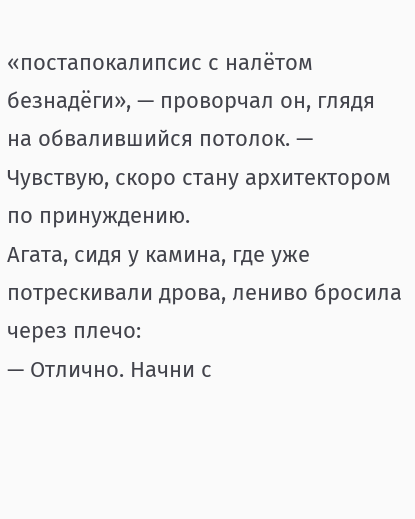«постапокалипсис с налётом безнадёги», — проворчал он, глядя на обвалившийся потолок. — Чувствую, скоро стану архитектором по принуждению.
Агата, сидя у камина, где уже потрескивали дрова, лениво бросила через плечо:
— Отлично. Начни с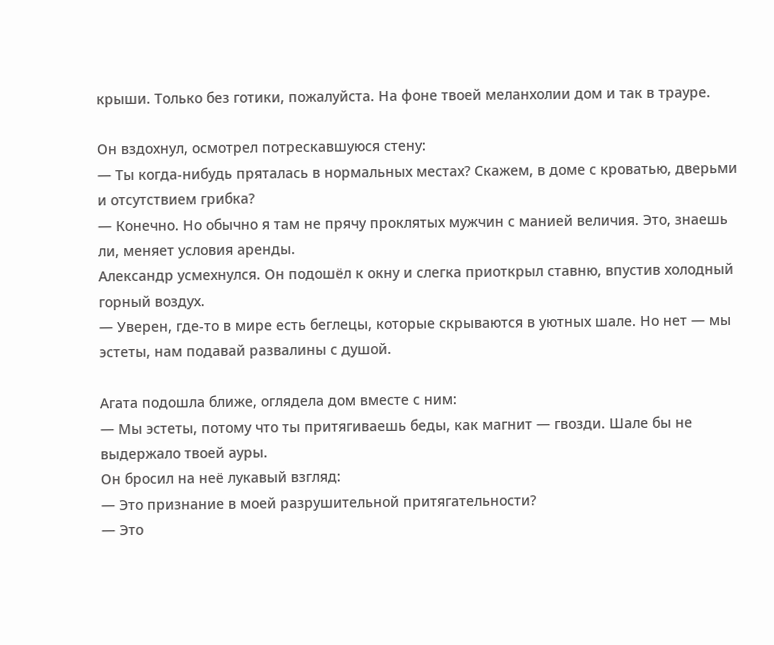крыши. Только без готики, пожалуйста. На фоне твоей меланхолии дом и так в трауре.

Он вздохнул, осмотрел потрескавшуюся стену:
— Ты когда-нибудь пряталась в нормальных местах? Скажем, в доме с кроватью, дверьми и отсутствием грибка?
— Конечно. Но обычно я там не прячу проклятых мужчин с манией величия. Это, знаешь ли, меняет условия аренды.
Александр усмехнулся. Он подошёл к окну и слегка приоткрыл ставню, впустив холодный горный воздух.
— Уверен, где-то в мире есть беглецы, которые скрываются в уютных шале. Но нет — мы эстеты, нам подавай развалины с душой.

Агата подошла ближе, оглядела дом вместе с ним:
— Мы эстеты, потому что ты притягиваешь беды, как магнит — гвозди. Шале бы не выдержало твоей ауры.
Он бросил на неё лукавый взгляд:
— Это признание в моей разрушительной притягательности?
— Это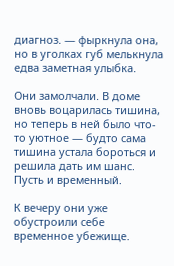диагноз. — фыркнула она, но в уголках губ мелькнула едва заметная улыбка.

Они замолчали. В доме вновь воцарилась тишина, но теперь в ней было что-то уютное — будто сама тишина устала бороться и решила дать им шанс. Пусть и временный.

К вечеру они уже обустроили себе временное убежище.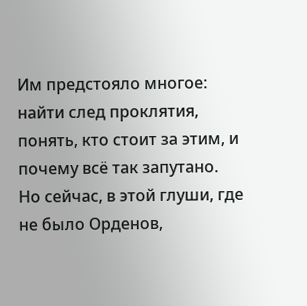Им предстояло многое: найти след проклятия, понять, кто стоит за этим, и почему всё так запутано. Но сейчас, в этой глуши, где не было Орденов,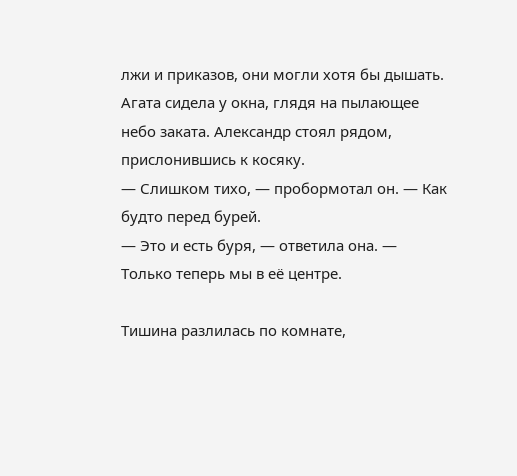лжи и приказов, они могли хотя бы дышать.
Агата сидела у окна, глядя на пылающее небо заката. Александр стоял рядом, прислонившись к косяку.
— Слишком тихо, — пробормотал он. — Как будто перед бурей.
— Это и есть буря, — ответила она. — Только теперь мы в её центре.

Тишина разлилась по комнате,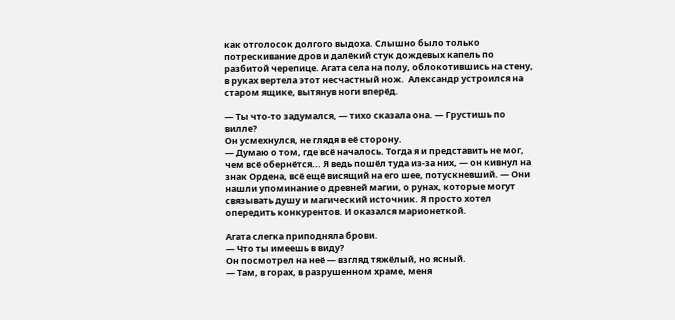как отголосок долгого выдоха. Слышно было только потрескивание дров и далёкий стук дождевых капель по разбитой черепице. Агата села на полу, облокотившись на стену, в руках вертела этот несчастный нож.  Александр устроился на старом ящике, вытянув ноги вперёд.

— Ты что-то задумался, — тихо сказала она. — Грустишь по вилле?
Он усмехнулся, не глядя в её сторону.
— Думаю о том, где всё началось. Тогда я и представить не мог, чем всё обернётся... Я ведь пошёл туда из-за них, — он кивнул на знак Ордена, всё ещё висящий на его шее, потускневший. — Они нашли упоминание о древней магии, о рунах, которые могут связывать душу и магический источник. Я просто хотел опередить конкурентов. И оказался марионеткой.

Агата слегка приподняла брови.
— Что ты имеешь в виду?
Он посмотрел на неё — взгляд тяжёлый, но ясный.
— Там, в горах, в разрушенном храме, меня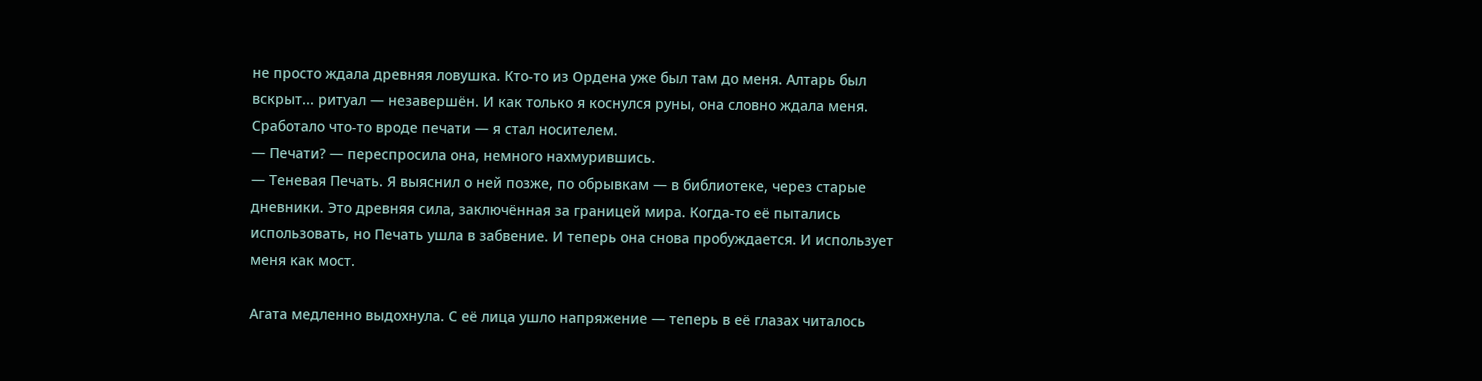не просто ждала древняя ловушка. Кто-то из Ордена уже был там до меня. Алтарь был вскрыт... ритуал — незавершён. И как только я коснулся руны, она словно ждала меня. Сработало что-то вроде печати — я стал носителем.
— Печати? — переспросила она, немного нахмурившись.
— Теневая Печать. Я выяснил о ней позже, по обрывкам — в библиотеке, через старые дневники. Это древняя сила, заключённая за границей мира. Когда-то её пытались использовать, но Печать ушла в забвение. И теперь она снова пробуждается. И использует меня как мост.

Агата медленно выдохнула. С её лица ушло напряжение — теперь в её глазах читалось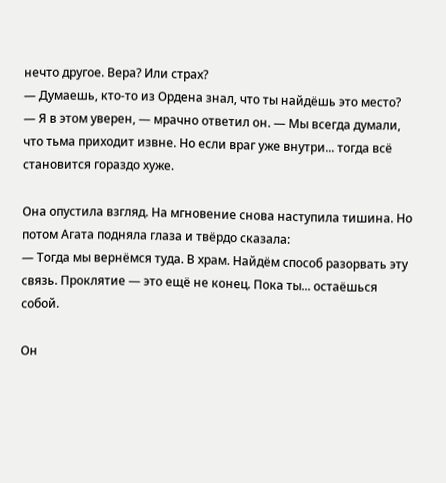нечто другое. Вера? Или страх?
— Думаешь, кто-то из Ордена знал, что ты найдёшь это место?
— Я в этом уверен, — мрачно ответил он. — Мы всегда думали, что тьма приходит извне. Но если враг уже внутри... тогда всё становится гораздо хуже.

Она опустила взгляд. На мгновение снова наступила тишина. Но потом Агата подняла глаза и твёрдо сказала:
— Тогда мы вернёмся туда. В храм. Найдём способ разорвать эту связь. Проклятие — это ещё не конец. Пока ты... остаёшься собой.

Он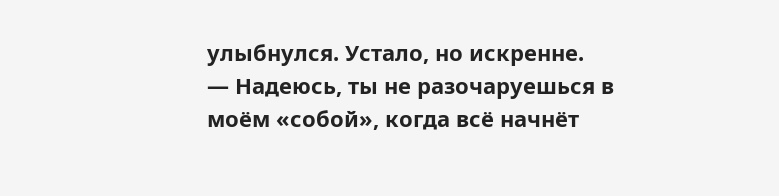улыбнулся. Устало, но искренне.
— Надеюсь, ты не разочаруешься в моём «собой», когда всё начнёт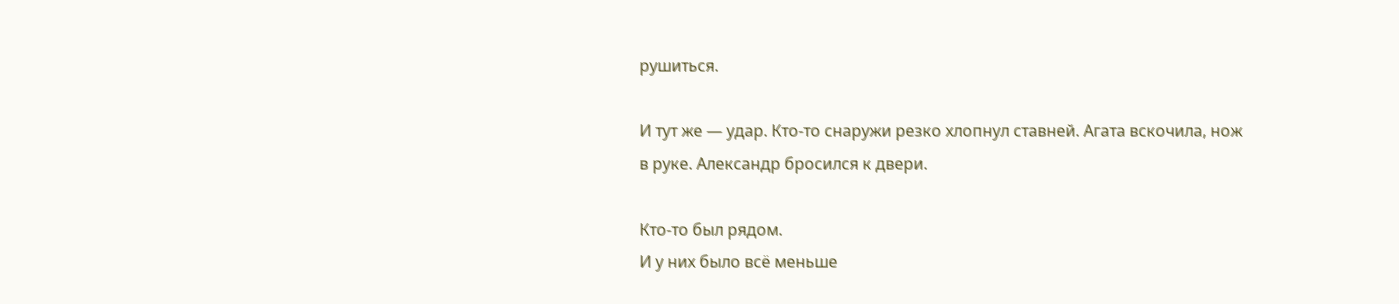рушиться.

И тут же — удар. Кто-то снаружи резко хлопнул ставней. Агата вскочила, нож в руке. Александр бросился к двери.

Кто-то был рядом.
И у них было всё меньше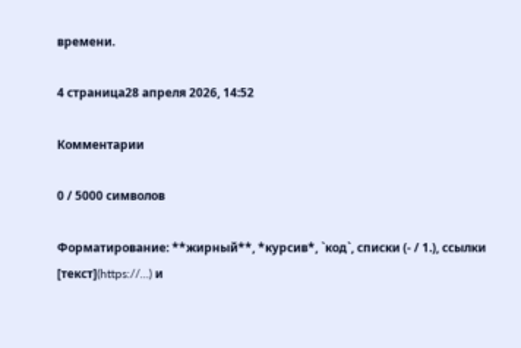времени.

4 страница28 апреля 2026, 14:52

Комментарии

0 / 5000 символов

Форматирование: **жирный**, *курсив*, `код`, списки (- / 1.), ссылки [текст](https://…) и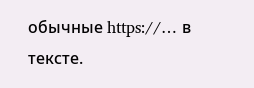обычные https://… в тексте.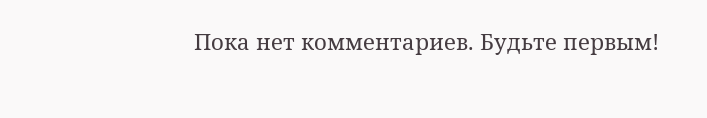Пока нет комментариев. Будьте первым!